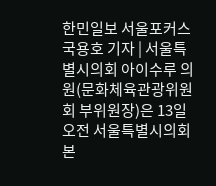한민일보 서울포커스 국용호 기자 | 서울특별시의회 아이수루 의원(문화체육관광위원회 부위원장)은 13일 오전 서울특별시의회 본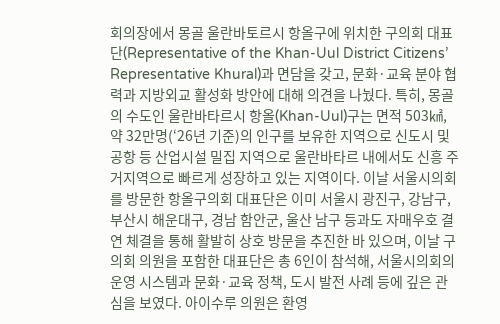회의장에서 몽골 울란바토르시 항올구에 위치한 구의회 대표단(Representative of the Khan-Uul District Citizens’ Representative Khural)과 면담을 갖고, 문화·교육 분야 협력과 지방외교 활성화 방안에 대해 의견을 나눴다. 특히, 몽골의 수도인 울란바타르시 항올(Khan-Uul)구는 면적 503㎢, 약 32만명(‘26년 기준)의 인구를 보유한 지역으로 신도시 및 공항 등 산업시설 밀집 지역으로 울란바타르 내에서도 신흥 주거지역으로 빠르게 성장하고 있는 지역이다. 이날 서울시의회를 방문한 항올구의회 대표단은 이미 서울시 광진구, 강남구, 부산시 해운대구, 경남 함안군, 울산 남구 등과도 자매우호 결연 체결을 통해 활발히 상호 방문을 추진한 바 있으며, 이날 구의회 의원을 포함한 대표단은 총 6인이 참석해, 서울시의회의 운영 시스템과 문화·교육 정책, 도시 발전 사례 등에 깊은 관심을 보였다. 아이수루 의원은 환영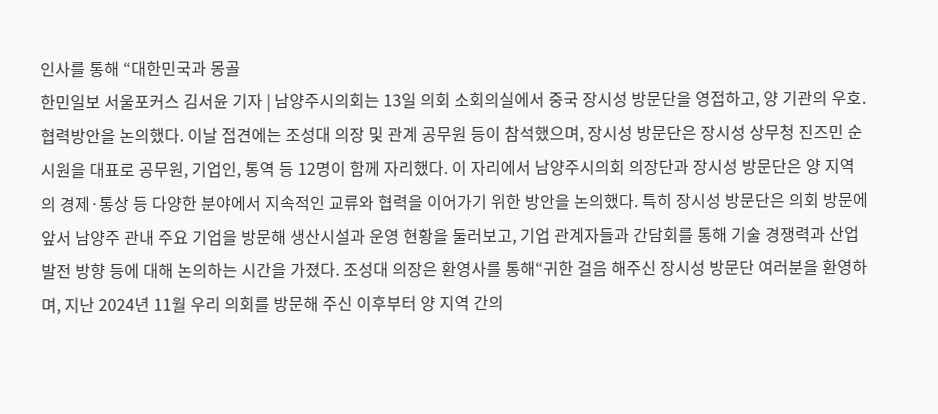인사를 통해 “대한민국과 몽골
한민일보 서울포커스 김서윤 기자 | 남양주시의회는 13일 의회 소회의실에서 중국 장시성 방문단을 영접하고, 양 기관의 우호․협력방안을 논의했다. 이날 접견에는 조성대 의장 및 관계 공무원 등이 참석했으며, 장시성 방문단은 장시성 상무청 진즈민 순시원을 대표로 공무원, 기업인, 통역 등 12명이 함께 자리했다. 이 자리에서 남양주시의회 의장단과 장시성 방문단은 양 지역의 경제·통상 등 다양한 분야에서 지속적인 교류와 협력을 이어가기 위한 방안을 논의했다. 특히 장시성 방문단은 의회 방문에 앞서 남양주 관내 주요 기업을 방문해 생산시설과 운영 현황을 둘러보고, 기업 관계자들과 간담회를 통해 기술 경쟁력과 산업 발전 방향 등에 대해 논의하는 시간을 가졌다. 조성대 의장은 환영사를 통해“귀한 걸음 해주신 장시성 방문단 여러분을 환영하며, 지난 2024년 11월 우리 의회를 방문해 주신 이후부터 양 지역 간의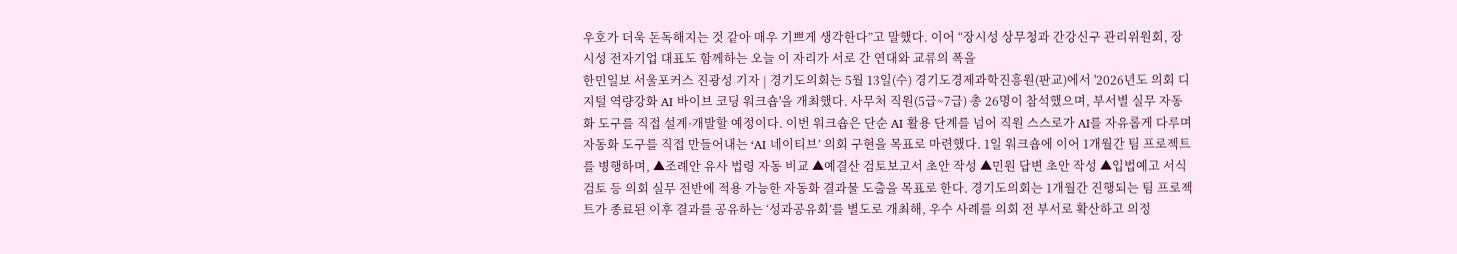우호가 더욱 돈독해지는 것 같아 매우 기쁘게 생각한다”고 말했다. 이어 “장시성 상무청과 간강신구 관리위원회, 장시성 전자기업 대표도 함께하는 오늘 이 자리가 서로 간 연대와 교류의 폭을
한민일보 서울포커스 진광성 기자 | 경기도의회는 5월 13일(수) 경기도경제과학진흥원(판교)에서 '2026년도 의회 디지털 역량강화 AI 바이브 코딩 워크숍'을 개최했다. 사무처 직원(5급~7급) 총 26명이 참석했으며, 부서별 실무 자동화 도구를 직접 설계·개발할 예정이다. 이번 워크숍은 단순 AI 활용 단계를 넘어 직원 스스로가 AI를 자유롭게 다루며 자동화 도구를 직접 만들어내는 ‘AI 네이티브’ 의회 구현을 목표로 마련했다. 1일 워크숍에 이어 1개월간 팀 프로젝트를 병행하며, ▲조례안 유사 법령 자동 비교 ▲예결산 검토보고서 초안 작성 ▲민원 답변 초안 작성 ▲입법예고 서식 검토 등 의회 실무 전반에 적용 가능한 자동화 결과물 도출을 목표로 한다. 경기도의회는 1개월간 진행되는 팀 프로젝트가 종료된 이후 결과를 공유하는 ‘성과공유회’를 별도로 개최해, 우수 사례를 의회 전 부서로 확산하고 의정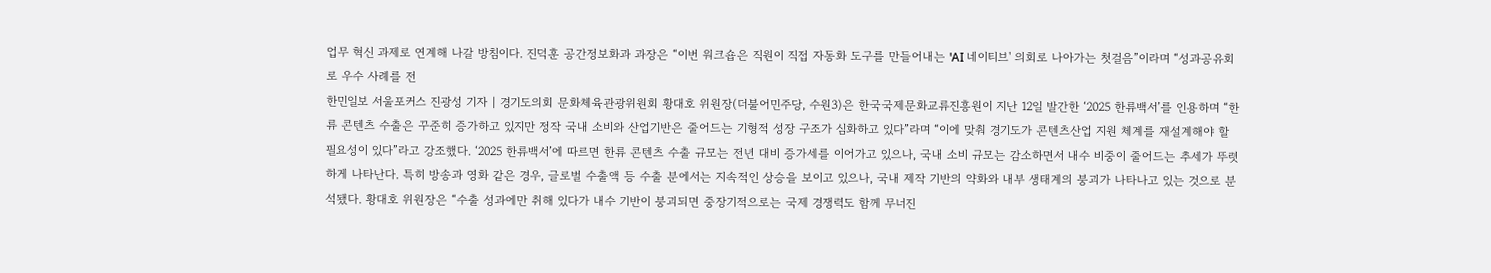업무 혁신 과제로 연계해 나갈 방침이다. 진덕훈 공간정보화과 과장은 “이번 워크숍은 직원이 직접 자동화 도구를 만들어내는 'AI 네이티브' 의회로 나아가는 첫걸음”이라며 “성과공유회로 우수 사례를 전
한민일보 서울포커스 진광성 기자 | 경기도의회 문화체육관광위원회 황대호 위원장(더불어민주당, 수원3)은 한국국제문화교류진흥원이 지난 12일 발간한 ‘2025 한류백서’를 인용하며 “한류 콘텐츠 수출은 꾸준히 증가하고 있지만 정작 국내 소비와 산업기반은 줄어드는 기형적 성장 구조가 심화하고 있다”라며 “이에 맞춰 경기도가 콘텐츠산업 지원 체계를 재설계해야 할 필요성이 있다”라고 강조했다. ‘2025 한류백서’에 따르면 한류 콘텐츠 수출 규모는 전년 대비 증가세를 이어가고 있으나, 국내 소비 규모는 감소하면서 내수 비중이 줄어드는 추세가 뚜렷하게 나타난다. 특히 방송과 영화 같은 경우, 글로벌 수출액 등 수출 분에서는 지속적인 상승을 보이고 있으나, 국내 제작 기반의 약화와 내부 생태계의 붕괴가 나타나고 있는 것으로 분석됐다. 황대호 위원장은 “수출 성과에만 취해 있다가 내수 기반이 붕괴되면 중장기적으로는 국제 경쟁력도 함께 무너진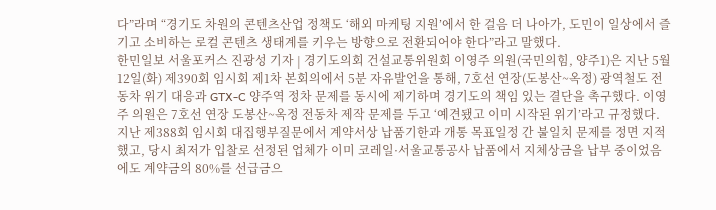다”라며 “경기도 차원의 콘텐츠산업 정책도 ‘해외 마케팅 지원’에서 한 걸음 더 나아가, 도민이 일상에서 즐기고 소비하는 로컬 콘텐츠 생태계를 키우는 방향으로 전환되어야 한다”라고 말했다.
한민일보 서울포커스 진광성 기자 | 경기도의회 건설교통위원회 이영주 의원(국민의힘, 양주1)은 지난 5월 12일(화) 제390회 임시회 제1차 본회의에서 5분 자유발언을 통해, 7호선 연장(도봉산~옥정) 광역철도 전동차 위기 대응과 GTX-C 양주역 정차 문제를 동시에 제기하며 경기도의 책임 있는 결단을 촉구했다. 이영주 의원은 7호선 연장 도봉산~옥정 전동차 제작 문제를 두고 ‘예견됐고 이미 시작된 위기’라고 규정했다. 지난 제388회 임시회 대집행부질문에서 계약서상 납품기한과 개통 목표일정 간 불일치 문제를 정면 지적했고, 당시 최저가 입찰로 선정된 업체가 이미 코레일·서울교통공사 납품에서 지체상금을 납부 중이었음에도 계약금의 80%를 선급금으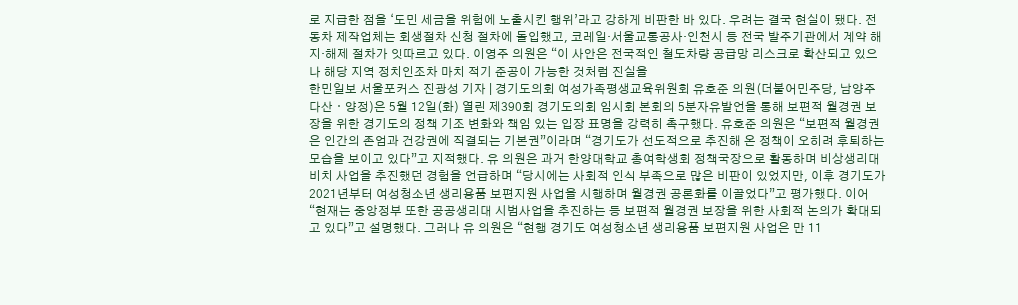로 지급한 점을 ‘도민 세금을 위험에 노출시킨 행위’라고 강하게 비판한 바 있다. 우려는 결국 현실이 됐다. 전동차 제작업체는 회생절차 신청 절차에 돌입했고, 코레일·서울교통공사·인천시 등 전국 발주기관에서 계약 해지·해제 절차가 잇따르고 있다. 이영주 의원은 “이 사안은 전국적인 철도차량 공급망 리스크로 확산되고 있으나 해당 지역 정치인조차 마치 적기 준공이 가능한 것처럼 진실을
한민일보 서울포커스 진광성 기자 | 경기도의회 여성가족평생교육위원회 유호준 의원(더불어민주당, 남양주 다산ㆍ양정)은 5월 12일(화) 열린 제390회 경기도의회 임시회 본회의 5분자유발언을 통해 보편적 월경권 보장을 위한 경기도의 정책 기조 변화와 책임 있는 입장 표명을 강력히 촉구했다. 유호준 의원은 “보편적 월경권은 인간의 존엄과 건강권에 직결되는 기본권”이라며 “경기도가 선도적으로 추진해 온 정책이 오히려 후퇴하는 모습을 보이고 있다”고 지적했다. 유 의원은 과거 한양대학교 총여학생회 정책국장으로 활동하며 비상생리대 비치 사업을 추진했던 경험을 언급하며 “당시에는 사회적 인식 부족으로 많은 비판이 있었지만, 이후 경기도가 2021년부터 여성청소년 생리용품 보편지원 사업을 시행하며 월경권 공론화를 이끌었다”고 평가했다. 이어 “현재는 중앙정부 또한 공공생리대 시범사업을 추진하는 등 보편적 월경권 보장을 위한 사회적 논의가 확대되고 있다”고 설명했다. 그러나 유 의원은 “현행 경기도 여성청소년 생리용품 보편지원 사업은 만 11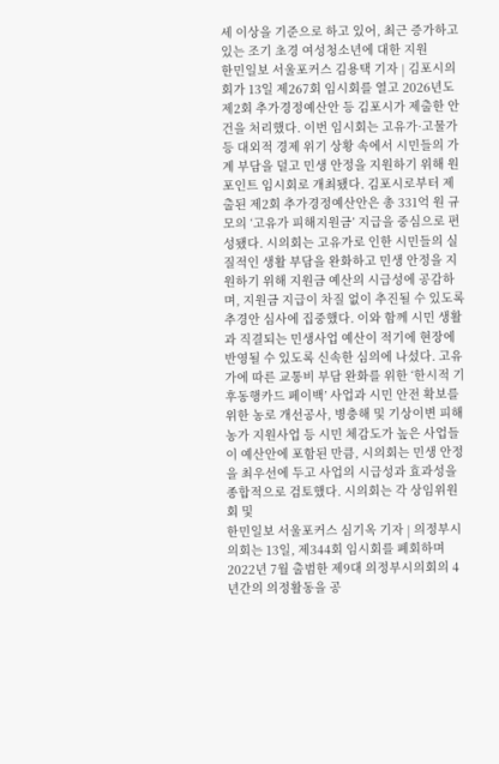세 이상을 기준으로 하고 있어, 최근 증가하고 있는 조기 초경 여성청소년에 대한 지원
한민일보 서울포커스 김용택 기자 | 김포시의회가 13일 제267회 임시회를 열고 2026년도 제2회 추가경정예산안 등 김포시가 제출한 안건을 처리했다. 이번 임시회는 고유가·고물가 등 대외적 경제 위기 상황 속에서 시민들의 가계 부담을 덜고 민생 안정을 지원하기 위해 원포인트 임시회로 개최됐다. 김포시로부터 제출된 제2회 추가경정예산안은 총 331억 원 규모의 ‘고유가 피해지원금’ 지급을 중심으로 편성됐다. 시의회는 고유가로 인한 시민들의 실질적인 생활 부담을 완화하고 민생 안정을 지원하기 위해 지원금 예산의 시급성에 공감하며, 지원금 지급이 차질 없이 추진될 수 있도록 추경안 심사에 집중했다. 이와 함께 시민 생활과 직결되는 민생사업 예산이 적기에 현장에 반영될 수 있도록 신속한 심의에 나섰다. 고유가에 따른 교통비 부담 완화를 위한 ‘한시적 기후동행카드 페이백’ 사업과 시민 안전 확보를 위한 농로 개선공사, 병충해 및 기상이변 피해 농가 지원사업 등 시민 체감도가 높은 사업들이 예산안에 포함된 만큼, 시의회는 민생 안정을 최우선에 두고 사업의 시급성과 효과성을 종합적으로 검토했다. 시의회는 각 상임위원회 및
한민일보 서울포커스 심기옥 기자 | 의정부시의회는 13일, 제344회 임시회를 폐회하며 2022년 7월 출범한 제9대 의정부시의회의 4년간의 의정활동을 공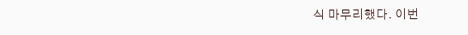식 마무리했다. 이번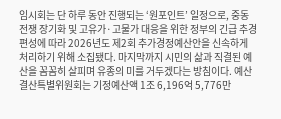임시회는 단 하루 동안 진행되는 ‘원포인트’ 일정으로, 중동 전쟁 장기화 및 고유가·고물가 대응을 위한 정부의 긴급 추경 편성에 따라 2026년도 제2회 추가경정예산안을 신속하게 처리하기 위해 소집됐다. 마지막까지 시민의 삶과 직결된 예산을 꼼꼼히 살피며 유종의 미를 거두겠다는 방침이다. 예산결산특별위원회는 기정예산액 1조 6,196억 5,776만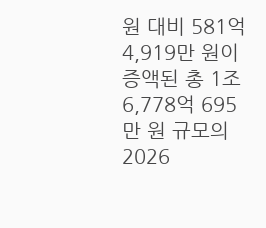원 대비 581억 4,919만 원이 증액된 총 1조 6,778억 695만 원 규모의 2026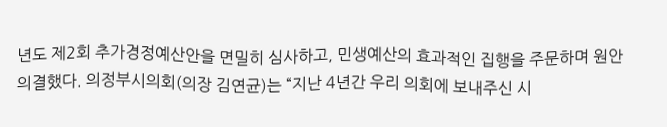년도 제2회 추가경정예산안을 면밀히 심사하고, 민생예산의 효과적인 집행을 주문하며 원안 의결했다. 의정부시의회(의장 김연균)는 “지난 4년간 우리 의회에 보내주신 시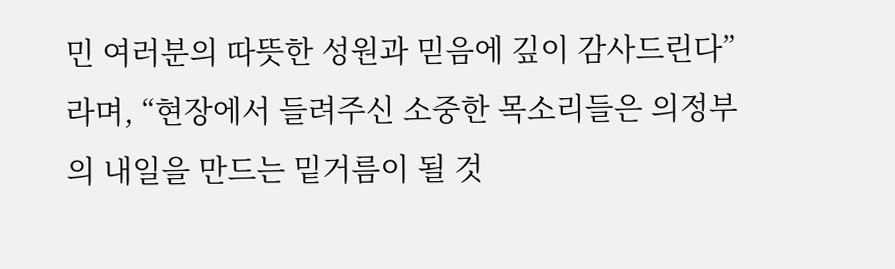민 여러분의 따뜻한 성원과 믿음에 깊이 감사드린다”라며, “현장에서 들려주신 소중한 목소리들은 의정부의 내일을 만드는 밑거름이 될 것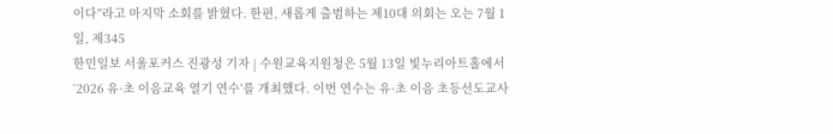이다”라고 마지막 소회를 밝혔다. 한편, 새롭게 출범하는 제10대 의회는 오는 7월 1일, 제345
한민일보 서울포커스 진광성 기자 | 수원교육지원청은 5월 13일 빛누리아트홀에서 ‘2026 유·초 이음교육 열기 연수’를 개최했다. 이번 연수는 유·초 이음 초등선도교사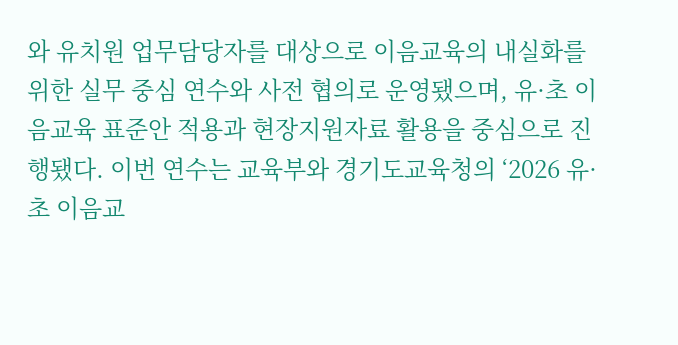와 유치원 업무담당자를 대상으로 이음교육의 내실화를 위한 실무 중심 연수와 사전 협의로 운영됐으며, 유·초 이음교육 표준안 적용과 현장지원자료 활용을 중심으로 진행됐다. 이번 연수는 교육부와 경기도교육청의 ‘2026 유·초 이음교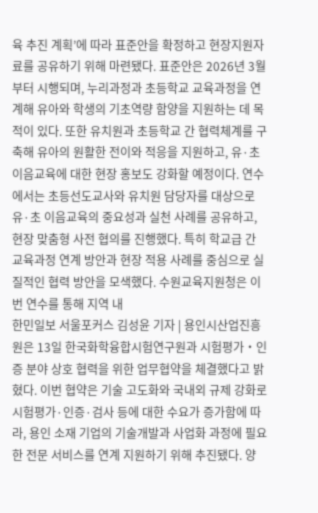육 추진 계획’에 따라 표준안을 확정하고 현장지원자료를 공유하기 위해 마련됐다. 표준안은 2026년 3월부터 시행되며, 누리과정과 초등학교 교육과정을 연계해 유아와 학생의 기초역량 함양을 지원하는 데 목적이 있다. 또한 유치원과 초등학교 간 협력체계를 구축해 유아의 원활한 전이와 적응을 지원하고, 유·초 이음교육에 대한 현장 홍보도 강화할 예정이다. 연수에서는 초등선도교사와 유치원 담당자를 대상으로 유·초 이음교육의 중요성과 실천 사례를 공유하고, 현장 맞춤형 사전 협의를 진행했다. 특히 학교급 간 교육과정 연계 방안과 현장 적용 사례를 중심으로 실질적인 협력 방안을 모색했다. 수원교육지원청은 이번 연수를 통해 지역 내
한민일보 서울포커스 김성윤 기자 | 용인시산업진흥원은 13일 한국화학융합시험연구원과 시험평가‧인증 분야 상호 협력을 위한 업무협약을 체결했다고 밝혔다. 이번 협약은 기술 고도화와 국내외 규제 강화로 시험평가·인증·검사 등에 대한 수요가 증가함에 따라, 용인 소재 기업의 기술개발과 사업화 과정에 필요한 전문 서비스를 연계 지원하기 위해 추진됐다. 양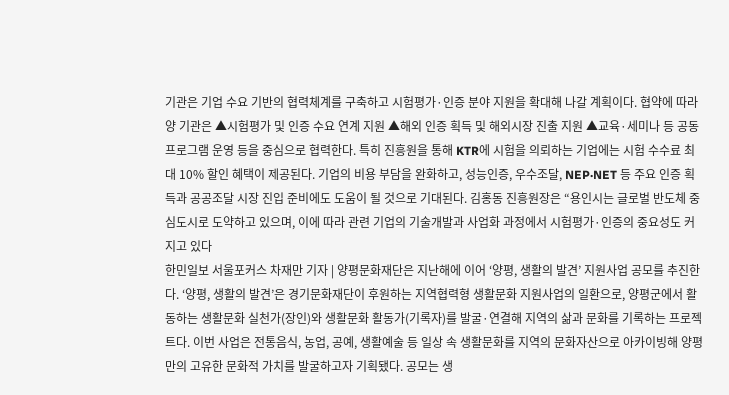기관은 기업 수요 기반의 협력체계를 구축하고 시험평가·인증 분야 지원을 확대해 나갈 계획이다. 협약에 따라 양 기관은 ▲시험평가 및 인증 수요 연계 지원 ▲해외 인증 획득 및 해외시장 진출 지원 ▲교육·세미나 등 공동 프로그램 운영 등을 중심으로 협력한다. 특히 진흥원을 통해 KTR에 시험을 의뢰하는 기업에는 시험 수수료 최대 10% 할인 혜택이 제공된다. 기업의 비용 부담을 완화하고, 성능인증, 우수조달, NEP·NET 등 주요 인증 획득과 공공조달 시장 진입 준비에도 도움이 될 것으로 기대된다. 김홍동 진흥원장은 “용인시는 글로벌 반도체 중심도시로 도약하고 있으며, 이에 따라 관련 기업의 기술개발과 사업화 과정에서 시험평가·인증의 중요성도 커지고 있다
한민일보 서울포커스 차재만 기자 | 양평문화재단은 지난해에 이어 ‘양평, 생활의 발견’ 지원사업 공모를 추진한다. ‘양평, 생활의 발견’은 경기문화재단이 후원하는 지역협력형 생활문화 지원사업의 일환으로, 양평군에서 활동하는 생활문화 실천가(장인)와 생활문화 활동가(기록자)를 발굴·연결해 지역의 삶과 문화를 기록하는 프로젝트다. 이번 사업은 전통음식, 농업, 공예, 생활예술 등 일상 속 생활문화를 지역의 문화자산으로 아카이빙해 양평만의 고유한 문화적 가치를 발굴하고자 기획됐다. 공모는 생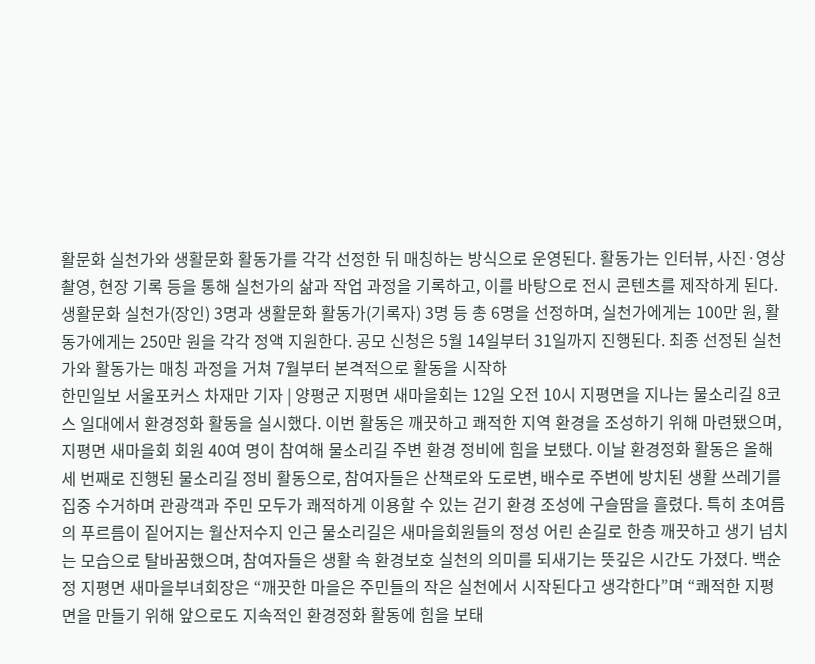활문화 실천가와 생활문화 활동가를 각각 선정한 뒤 매칭하는 방식으로 운영된다. 활동가는 인터뷰, 사진·영상 촬영, 현장 기록 등을 통해 실천가의 삶과 작업 과정을 기록하고, 이를 바탕으로 전시 콘텐츠를 제작하게 된다. 생활문화 실천가(장인) 3명과 생활문화 활동가(기록자) 3명 등 총 6명을 선정하며, 실천가에게는 100만 원, 활동가에게는 250만 원을 각각 정액 지원한다. 공모 신청은 5월 14일부터 31일까지 진행된다. 최종 선정된 실천가와 활동가는 매칭 과정을 거쳐 7월부터 본격적으로 활동을 시작하
한민일보 서울포커스 차재만 기자 | 양평군 지평면 새마을회는 12일 오전 10시 지평면을 지나는 물소리길 8코스 일대에서 환경정화 활동을 실시했다. 이번 활동은 깨끗하고 쾌적한 지역 환경을 조성하기 위해 마련됐으며, 지평면 새마을회 회원 40여 명이 참여해 물소리길 주변 환경 정비에 힘을 보탰다. 이날 환경정화 활동은 올해 세 번째로 진행된 물소리길 정비 활동으로, 참여자들은 산책로와 도로변, 배수로 주변에 방치된 생활 쓰레기를 집중 수거하며 관광객과 주민 모두가 쾌적하게 이용할 수 있는 걷기 환경 조성에 구슬땀을 흘렸다. 특히 초여름의 푸르름이 짙어지는 월산저수지 인근 물소리길은 새마을회원들의 정성 어린 손길로 한층 깨끗하고 생기 넘치는 모습으로 탈바꿈했으며, 참여자들은 생활 속 환경보호 실천의 의미를 되새기는 뜻깊은 시간도 가졌다. 백순정 지평면 새마을부녀회장은 “깨끗한 마을은 주민들의 작은 실천에서 시작된다고 생각한다”며 “쾌적한 지평면을 만들기 위해 앞으로도 지속적인 환경정화 활동에 힘을 보태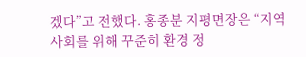겠다”고 전했다. 홍종분 지평면장은 “지역사회를 위해 꾸준히 환경 정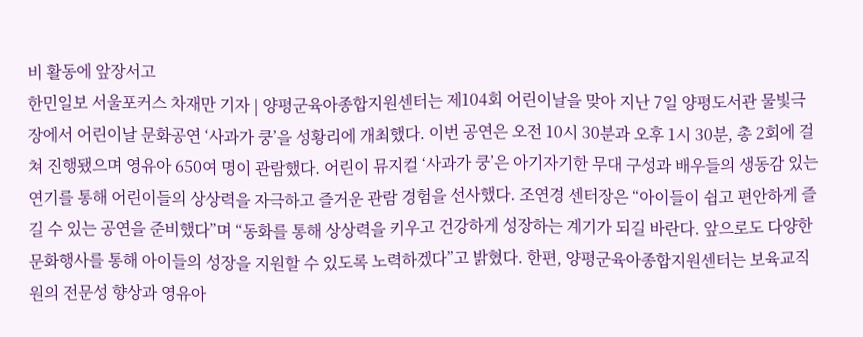비 활동에 앞장서고
한민일보 서울포커스 차재만 기자 | 양평군육아종합지원센터는 제104회 어린이날을 맞아 지난 7일 양평도서관 물빛극장에서 어린이날 문화공연 ‘사과가 쿵’을 성황리에 개최했다. 이번 공연은 오전 10시 30분과 오후 1시 30분, 총 2회에 걸쳐 진행됐으며 영유아 650여 명이 관람했다. 어린이 뮤지컬 ‘사과가 쿵’은 아기자기한 무대 구성과 배우들의 생동감 있는 연기를 통해 어린이들의 상상력을 자극하고 즐거운 관람 경험을 선사했다. 조연경 센터장은 “아이들이 쉽고 편안하게 즐길 수 있는 공연을 준비했다”며 “동화를 통해 상상력을 키우고 건강하게 성장하는 계기가 되길 바란다. 앞으로도 다양한 문화행사를 통해 아이들의 성장을 지원할 수 있도록 노력하겠다”고 밝혔다. 한편, 양평군육아종합지원센터는 보육교직원의 전문성 향상과 영유아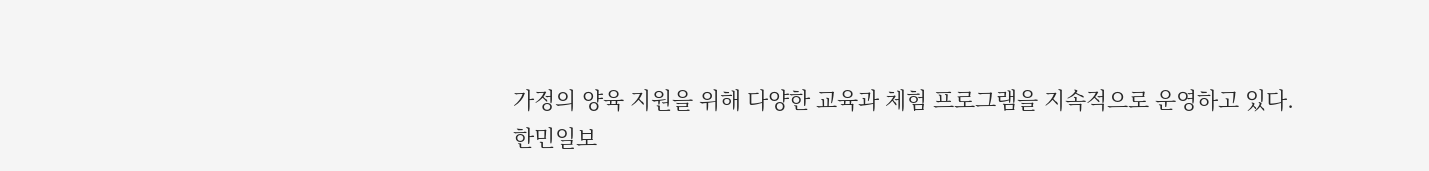가정의 양육 지원을 위해 다양한 교육과 체험 프로그램을 지속적으로 운영하고 있다.
한민일보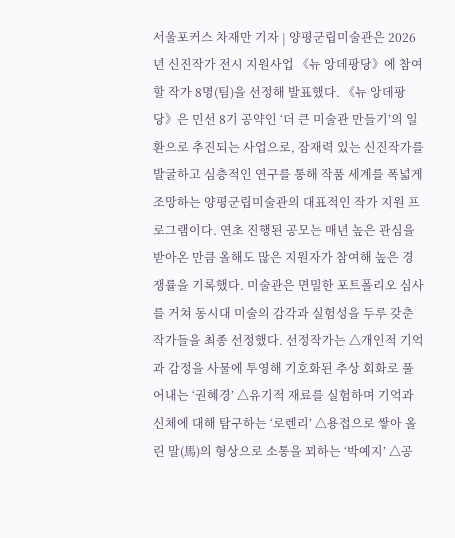서울포커스 차재만 기자 | 양평군립미술관은 2026년 신진작가 전시 지원사업 《뉴 앙데팡당》에 참여할 작가 8명(팀)을 선정해 발표했다. 《뉴 앙데팡당》은 민선 8기 공약인 ‘더 큰 미술관 만들기’의 일환으로 추진되는 사업으로, 잠재력 있는 신진작가를 발굴하고 심층적인 연구를 통해 작품 세계를 폭넓게 조망하는 양평군립미술관의 대표적인 작가 지원 프로그램이다. 연초 진행된 공모는 매년 높은 관심을 받아온 만큼 올해도 많은 지원자가 참여해 높은 경쟁률을 기록했다. 미술관은 면밀한 포트폴리오 심사를 거쳐 동시대 미술의 감각과 실험성을 두루 갖춘 작가들을 최종 선정했다. 선정작가는 △개인적 기억과 감정을 사물에 투영해 기호화된 추상 회화로 풀어내는 ‘권혜경’ △유기적 재료를 실험하며 기억과 신체에 대해 탐구하는 ‘로렌리’ △용접으로 쌓아 올린 말(馬)의 형상으로 소통을 꾀하는 ‘박예지’ △공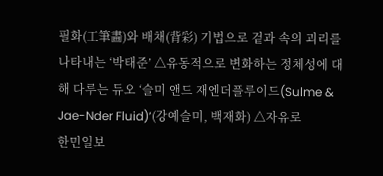필화(工筆畵)와 배채(背彩) 기법으로 겉과 속의 괴리를 나타내는 ‘박태준’ △유동적으로 변화하는 정체성에 대해 다루는 듀오 ‘슬미 앤드 재엔더플루이드(Sulme & Jae-Nder Fluid)’(강예슬미, 백재화) △자유로
한민일보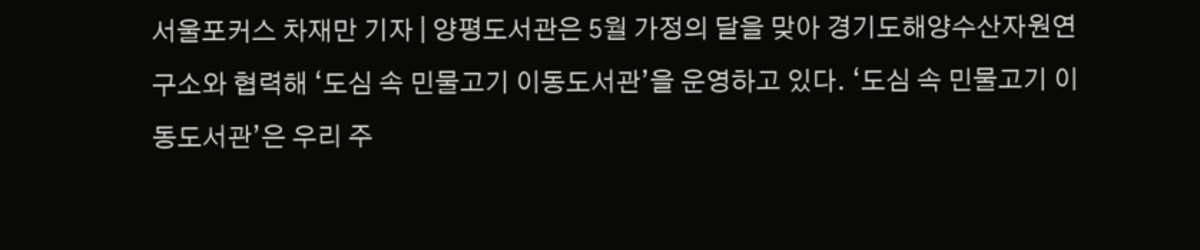서울포커스 차재만 기자 | 양평도서관은 5월 가정의 달을 맞아 경기도해양수산자원연구소와 협력해 ‘도심 속 민물고기 이동도서관’을 운영하고 있다. ‘도심 속 민물고기 이동도서관’은 우리 주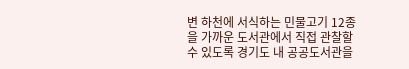변 하천에 서식하는 민물고기 12종을 가까운 도서관에서 직접 관찰할 수 있도록 경기도 내 공공도서관을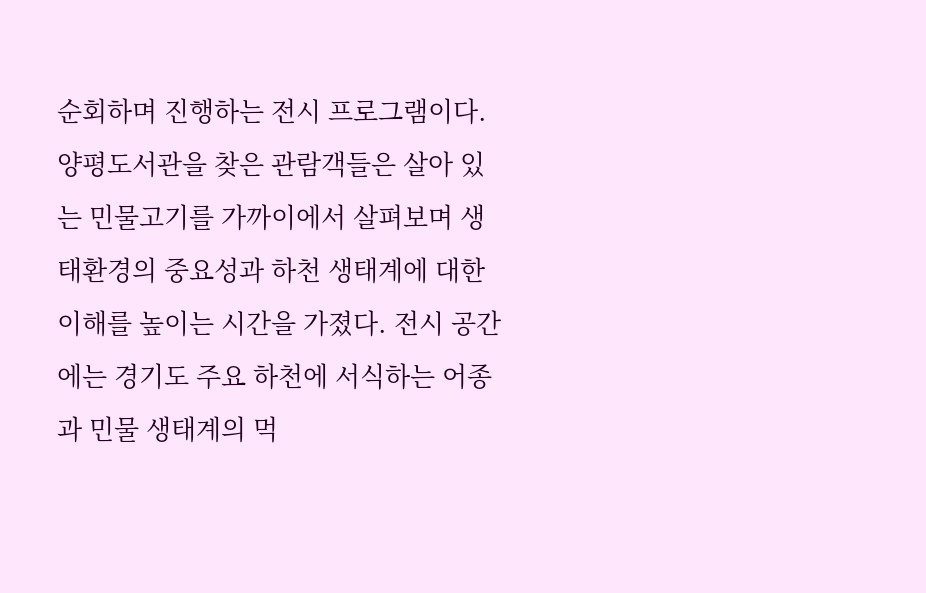순회하며 진행하는 전시 프로그램이다. 양평도서관을 찾은 관람객들은 살아 있는 민물고기를 가까이에서 살펴보며 생태환경의 중요성과 하천 생태계에 대한 이해를 높이는 시간을 가졌다. 전시 공간에는 경기도 주요 하천에 서식하는 어종과 민물 생태계의 먹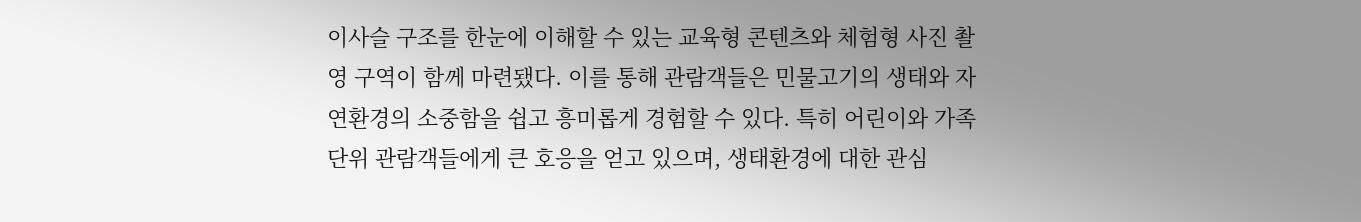이사슬 구조를 한눈에 이해할 수 있는 교육형 콘텐츠와 체험형 사진 촬영 구역이 함께 마련됐다. 이를 통해 관람객들은 민물고기의 생태와 자연환경의 소중함을 쉽고 흥미롭게 경험할 수 있다. 특히 어린이와 가족 단위 관람객들에게 큰 호응을 얻고 있으며, 생태환경에 대한 관심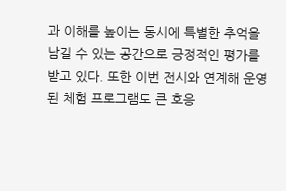과 이해를 높이는 동시에 특별한 추억을 남길 수 있는 공간으로 긍정적인 평가를 받고 있다. 또한 이번 전시와 연계해 운영된 체험 프로그램도 큰 호응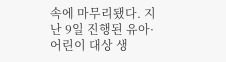속에 마무리됐다. 지난 9일 진행된 유아·어린이 대상 생